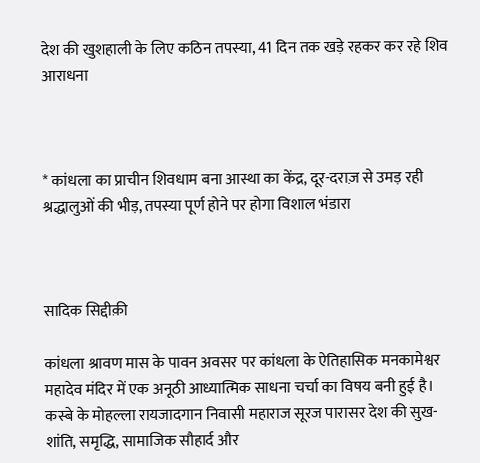देश की खुशहाली के लिए कठिन तपस्या, 41 दिन तक खड़े रहकर कर रहे शिव आराधना



* कांधला का प्राचीन शिवधाम बना आस्था का केंद्र, दूर-दराज़ से उमड़ रही श्रद्धालुओं की भीड़, तपस्या पूर्ण होने पर होगा विशाल भंडारा



सादिक सिद्दीक़ी

कांधला श्रावण मास के पावन अवसर पर कांधला के ऐतिहासिक मनकामेश्वर महादेव मंदिर में एक अनूठी आध्यात्मिक साधना चर्चा का विषय बनी हुई है। कस्बे के मोहल्ला रायजादगान निवासी महाराज सूरज पारासर देश की सुख-शांति, समृद्धि, सामाजिक सौहार्द और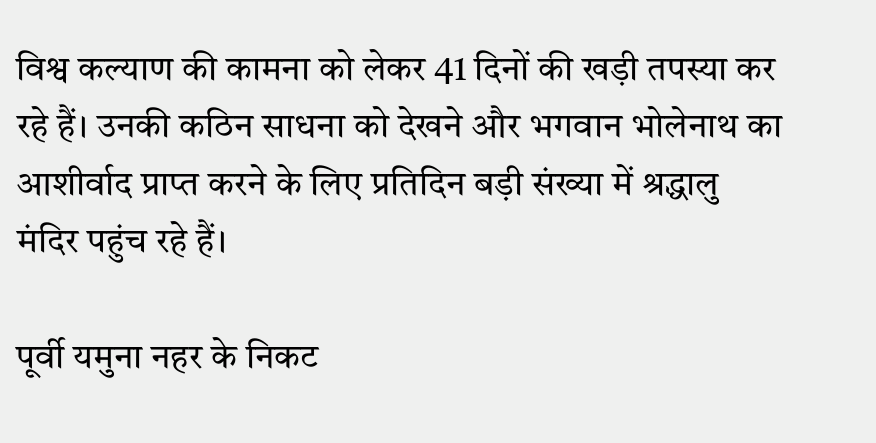विश्व कल्याण की कामना को लेकर 41 दिनों की खड़ी तपस्या कर रहे हैं। उनकी कठिन साधना को देखने और भगवान भोलेनाथ का आशीर्वाद प्राप्त करने के लिए प्रतिदिन बड़ी संख्या में श्रद्धालु मंदिर पहुंच रहे हैं।

पूर्वी यमुना नहर के निकट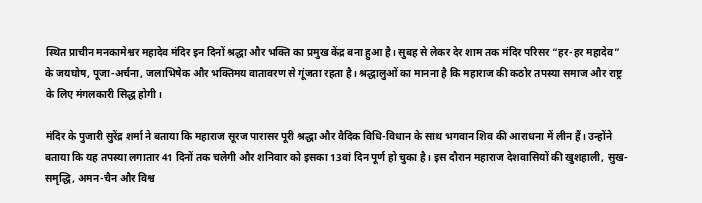स्थित प्राचीन मनकामेश्वर महादेव मंदिर इन दिनों श्रद्धा और भक्ति का प्रमुख केंद्र बना हुआ है। सुबह से लेकर देर शाम तक मंदिर परिसर “हर-हर महादेव” के जयघोष, पूजा-अर्चना, जलाभिषेक और भक्तिमय वातावरण से गूंजता रहता है। श्रद्धालुओं का मानना है कि महाराज की कठोर तपस्या समाज और राष्ट्र के लिए मंगलकारी सिद्ध होगी।

मंदिर के पुजारी सुरेंद्र शर्मा ने बताया कि महाराज सूरज पारासर पूरी श्रद्धा और वैदिक विधि-विधान के साथ भगवान शिव की आराधना में लीन हैं। उन्होंने बताया कि यह तपस्या लगातार 41 दिनों तक चलेगी और शनिवार को इसका 13वां दिन पूर्ण हो चुका है। इस दौरान महाराज देशवासियों की खुशहाली, सुख-समृद्धि, अमन-चैन और विश्व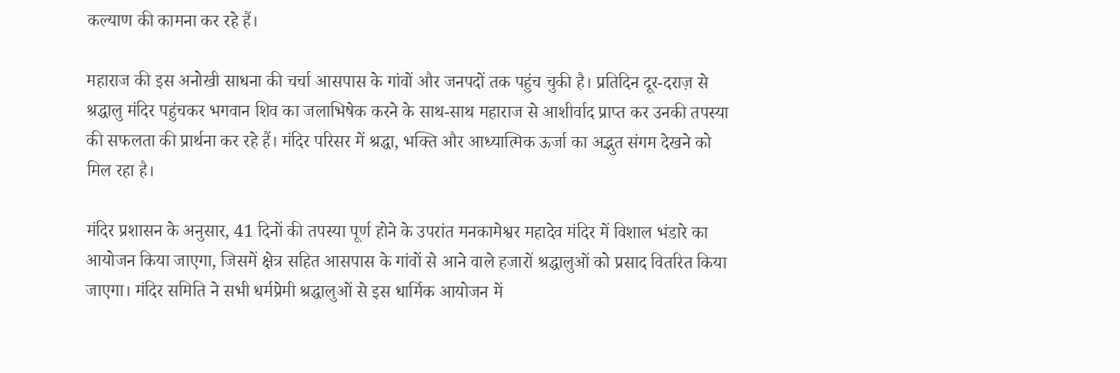कल्याण की कामना कर रहे हैं।

महाराज की इस अनोखी साधना की चर्चा आसपास के गांवों और जनपदों तक पहुंच चुकी है। प्रतिदिन दूर-दराज़ से श्रद्धालु मंदिर पहुंचकर भगवान शिव का जलाभिषेक करने के साथ-साथ महाराज से आशीर्वाद प्राप्त कर उनकी तपस्या की सफलता की प्रार्थना कर रहे हैं। मंदिर परिसर में श्रद्धा, भक्ति और आध्यात्मिक ऊर्जा का अद्भुत संगम देखने को मिल रहा है।

मंदिर प्रशासन के अनुसार, 41 दिनों की तपस्या पूर्ण होने के उपरांत मनकामेश्वर महादेव मंदिर में विशाल भंडारे का आयोजन किया जाएगा, जिसमें क्षेत्र सहित आसपास के गांवों से आने वाले हजारों श्रद्धालुओं को प्रसाद वितरित किया जाएगा। मंदिर समिति ने सभी धर्मप्रेमी श्रद्धालुओं से इस धार्मिक आयोजन में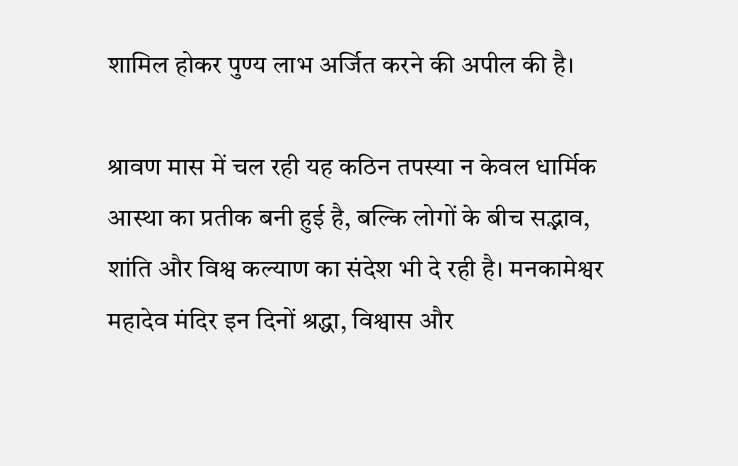शामिल होकर पुण्य लाभ अर्जित करने की अपील की है।

श्रावण मास में चल रही यह कठिन तपस्या न केवल धार्मिक आस्था का प्रतीक बनी हुई है, बल्कि लोगों के बीच सद्भाव, शांति और विश्व कल्याण का संदेश भी दे रही है। मनकामेश्वर महादेव मंदिर इन दिनों श्रद्धा, विश्वास और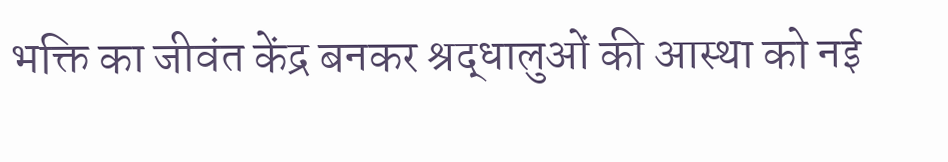भक्ति का जीवंत केंद्र बनकर श्रद्धालुओं की आस्था को नई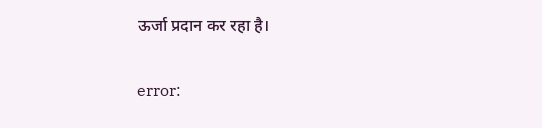ऊर्जा प्रदान कर रहा है।

error: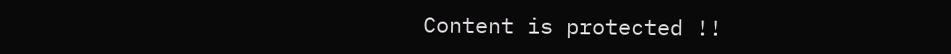Content is protected !!